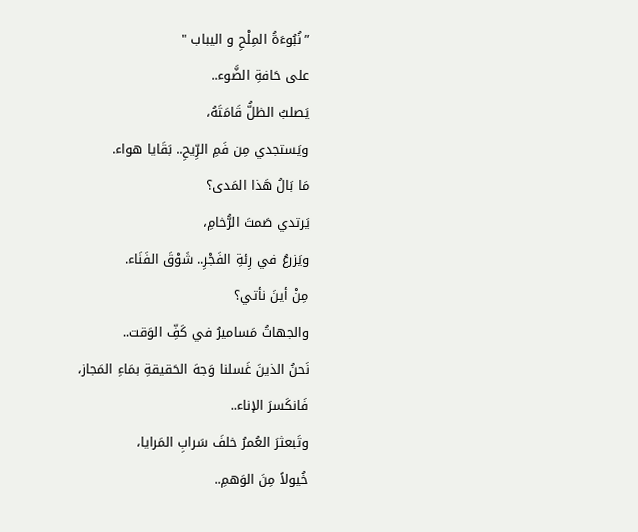”نُبُوءَةُ المِلْحِ و اليباب "
على حَافةِ الضَّوء..
يَصلبُ الظلُّ قَامَتَهُ،
ويَستجدي مِن فَمِ الرِّيحِ.. بَقَايا هواء.
مَا بَالُ هَذا المَدى؟
يَرتدي صَمتَ الرُّخامِ،
ويَزرعُ في رِئةِ الفَجْرِ.. شَوْقَ الفَنَاء.
مِنْ أينَ نأتي؟
والجهاتُ مَساميرُ في كَفِّ الوَقت..
نَحنُ الذينَ غَسلنا وَجهَ الحَقيقةِ بمَاءِ المَجاز،
فَانكَسرَ الإناء..
وتَبعثرَ العُمرُ خلفَ سَرابِ المَرايا،
خُيولاً مِنَ الوَهمِ..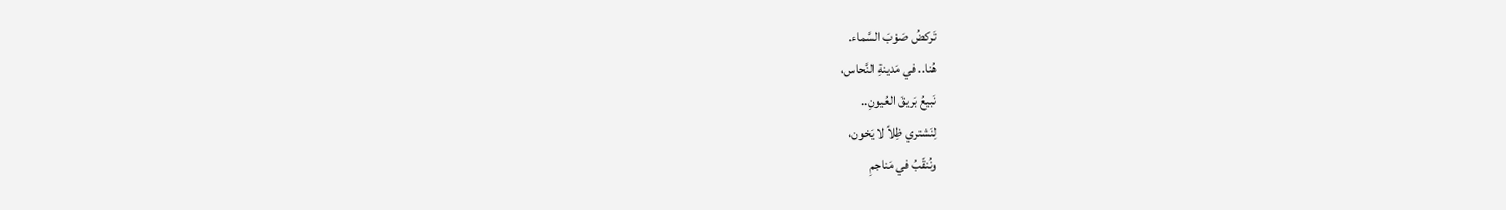تَركضُ صَوْبَ السَّماء.
هُنا.. في مَدينةِ النَّحاس،
نَبيعُ بَريقَ العُيونِ..
لِنَشتري ظِلاً لا يَخون،
ونُنقّبُ في مَناجمِ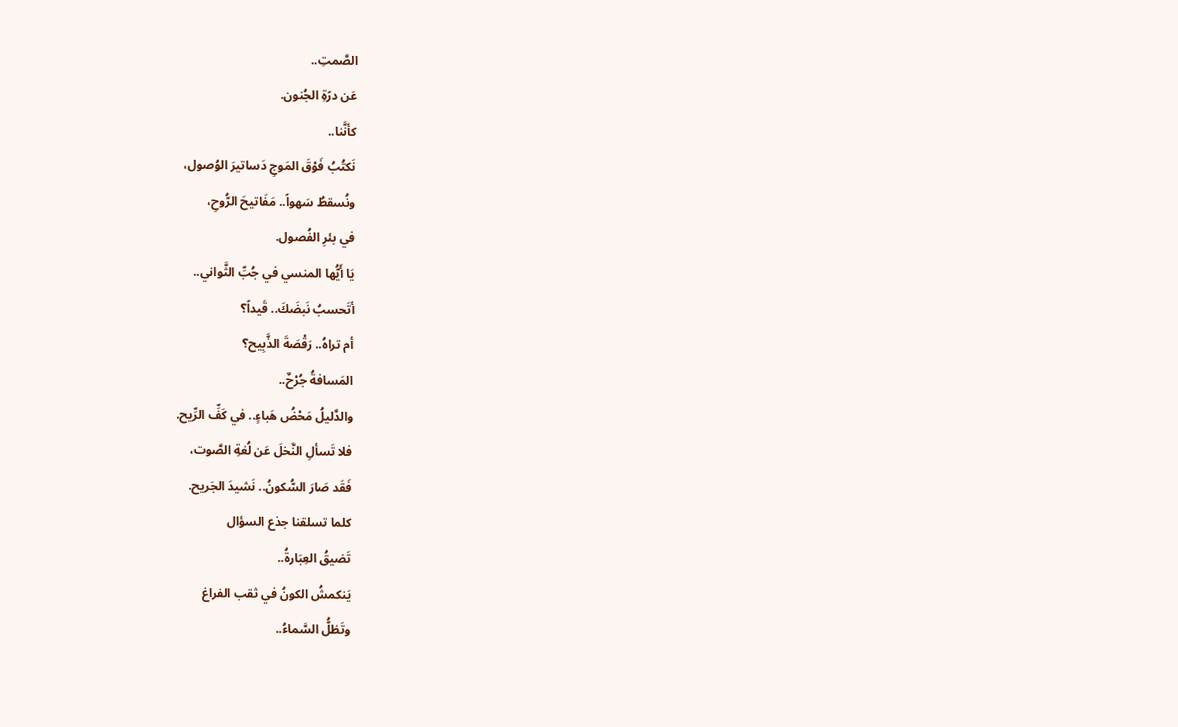الصَّمتِ..
عَن درًةِ الجُنون.
كأنَّنا..
نَكتُبُ فَوْقَ المَوجِ دَساتيرَ الوُصول،
ونُسقطُ سَهواً.. مَفَاتيحَ الرُّوحِ،
في بئرِ الفُصول.
يَا أَيُّها المنسي في جُبِّ الثَّواني..
أتَحسبُ نَبضَكَ.. قَيداً؟
أم تراهُ.. رَقْصَةَ الذَّبِيح؟
المَسافةُ جُرْحٌ..
والدَّليلُ مَحْضُ هَباءٍ.. في كَفِّ الرِّيح.
فلا تَسألِ النَّخلَ عَن لُغةِ الصَّوت،
فَقَد صَارَ السُّكونُ.. نَشيدَ الجَريح.
كلما تسلقنا جذع السؤال
تَضيقُ العِبَارةُ..
يَنكمشُ الكونُ في ثقب الفراغ
وتَظلُّ السَّماءُ..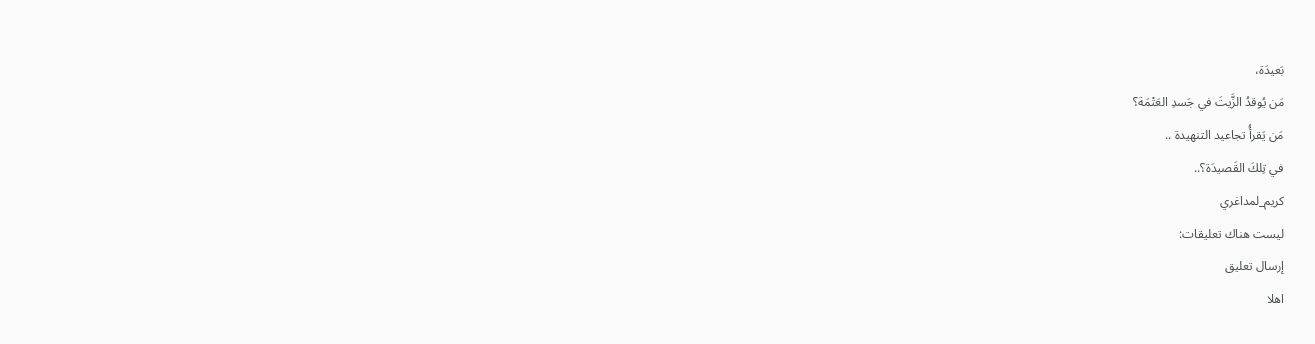بَعيدَة،
مَن يُوقدُ الزَّيتَ في جَسدِ العَتْمَة؟
مَن يَقرأُ تجاعيد التنهيدة ..
في تِلكَ القَصيدَة؟..
كريم_لمداغري
ليست هناك تعليقات:
إرسال تعليق
اهلا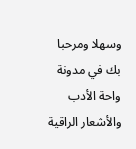وسهلا ومرحبا بك في مدونة واحة الأدب والأشعار الراقية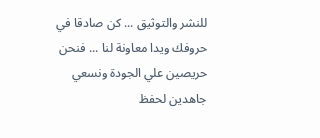للنشر والتوثيق ... كن صادقا في حروفك ويدا معاونة لنا ... فنحن حريصين علي الجودة ونسعي جاهدين لحفظ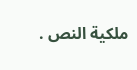ملكية النص .